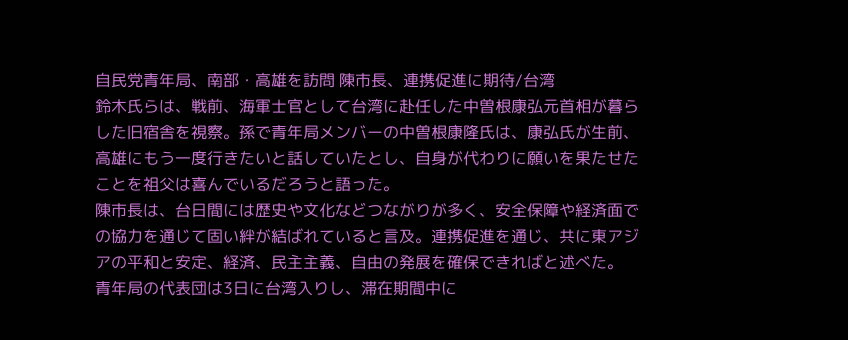自民党青年局、南部・高雄を訪問 陳市長、連携促進に期待/台湾
鈴木氏らは、戦前、海軍士官として台湾に赴任した中曽根康弘元首相が暮らした旧宿舎を視察。孫で青年局メンバーの中曽根康隆氏は、康弘氏が生前、高雄にもう一度行きたいと話していたとし、自身が代わりに願いを果たせたことを祖父は喜んでいるだろうと語った。
陳市長は、台日間には歴史や文化などつながりが多く、安全保障や経済面での協力を通じて固い絆が結ばれていると言及。連携促進を通じ、共に東アジアの平和と安定、経済、民主主義、自由の発展を確保できればと述べた。
青年局の代表団は3日に台湾入りし、滞在期間中に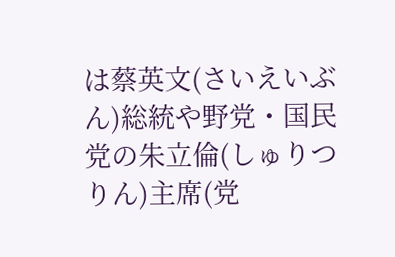は蔡英文(さいえいぶん)総統や野党・国民党の朱立倫(しゅりつりん)主席(党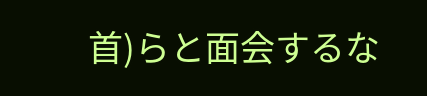首)らと面会するな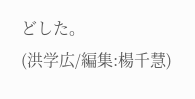どした。
(洪学広/編集:楊千慧)